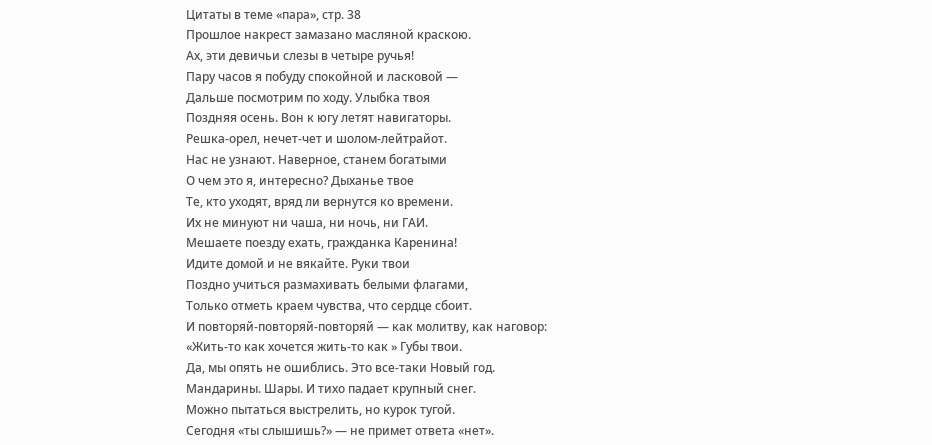Цитаты в теме «пара», стр. 38
Прошлое накрест замазано масляной краскою.
Ах, эти девичьи слезы в четыре ручья!
Пару часов я побуду спокойной и ласковой —
Дальше посмотрим по ходу. Улыбка твоя
Поздняя осень. Вон к югу летят навигаторы.
Решка-орел, нечет-чет и шолом-лейтрайот.
Нас не узнают. Наверное, станем богатыми
О чем это я, интересно? Дыханье твое
Те, кто уходят, вряд ли вернутся ко времени.
Их не минуют ни чаша, ни ночь, ни ГАИ.
Мешаете поезду ехать, гражданка Каренина!
Идите домой и не вякайте. Руки твои
Поздно учиться размахивать белыми флагами,
Только отметь краем чувства, что сердце сбоит.
И повторяй-повторяй-повторяй — как молитву, как наговор:
«Жить-то как хочется жить-то как » Губы твои.
Да, мы опять не ошиблись. Это все-таки Новый год.
Мандарины. Шары. И тихо падает крупный снег.
Можно пытаться выстрелить, но курок тугой.
Сегодня «ты слышишь?» — не примет ответа «нет».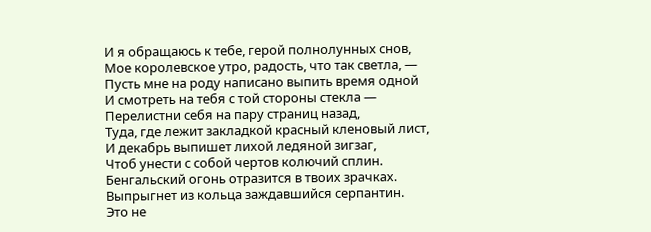И я обращаюсь к тебе, герой полнолунных снов,
Мое королевское утро, радость, что так светла, —
Пусть мне на роду написано выпить время одной
И смотреть на тебя с той стороны стекла —
Перелистни себя на пару страниц назад,
Туда, где лежит закладкой красный кленовый лист,
И декабрь выпишет лихой ледяной зигзаг,
Чтоб унести с собой чертов колючий сплин.
Бенгальский огонь отразится в твоих зрачках.
Выпрыгнет из кольца заждавшийся серпантин.
Это не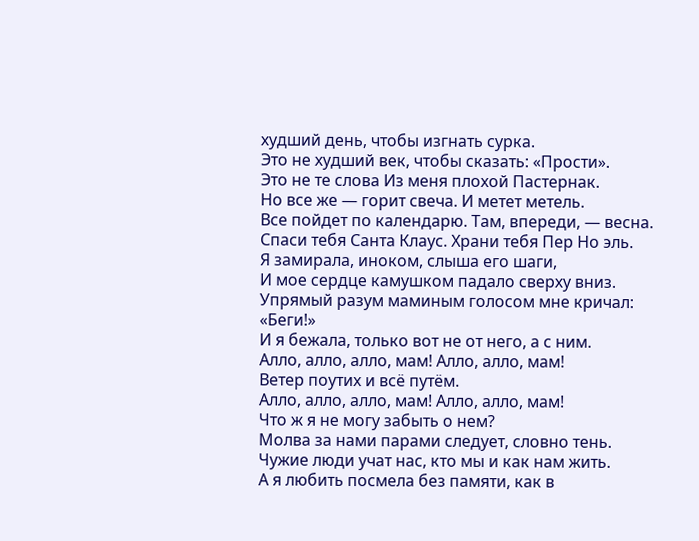худший день, чтобы изгнать сурка.
Это не худший век, чтобы сказать: «Прости».
Это не те слова Из меня плохой Пастернак.
Но все же — горит свеча. И метет метель.
Все пойдет по календарю. Там, впереди, — весна.
Спаси тебя Санта Клаус. Храни тебя Пер Но эль.
Я замирала, иноком, слыша его шаги,
И мое сердце камушком падало сверху вниз.
Упрямый разум маминым голосом мне кричал: «Беги!»
И я бежала, только вот не от него, а с ним.
Алло, алло, алло, мам! Алло, алло, мам!
Ветер поутих и всё путём.
Алло, алло, алло, мам! Алло, алло, мам!
Что ж я не могу забыть о нем?
Молва за нами парами следует, словно тень.
Чужие люди учат нас, кто мы и как нам жить.
А я любить посмела без памяти, как в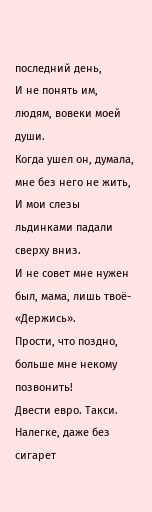последний день,
И не понять им, людям, вовеки моей души.
Когда ушел он, думала, мне без него не жить,
И мои слезы льдинками падали сверху вниз.
И не совет мне нужен был, мама, лишь твоё- «Держись».
Прости, что поздно, больше мне некому позвонить!
Двести евро. Такси. Налегке, даже без сигарет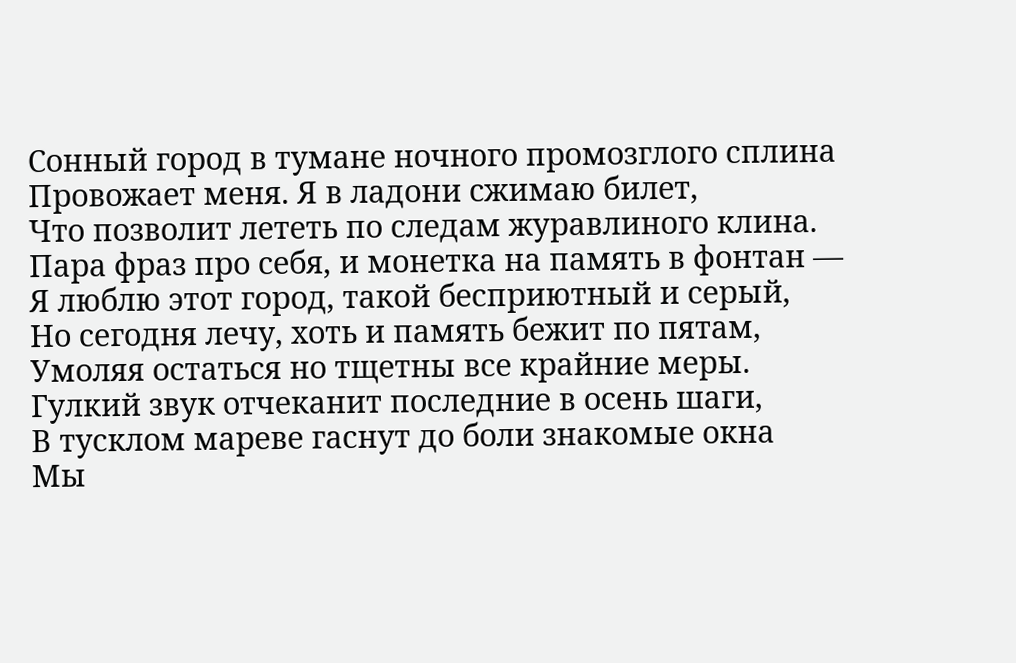Сонный город в тумане ночного промозглого сплина
Провожает меня. Я в ладони сжимаю билет,
Что позволит лететь по следам журавлиного клина.
Пара фраз про себя, и монетка на память в фонтан —
Я люблю этот город, такой бесприютный и серый,
Но сегодня лечу, хоть и память бежит по пятам,
Умоляя остаться но тщетны все крайние меры.
Гулкий звук отчеканит последние в осень шаги,
В тусклом мареве гаснут до боли знакомые окна
Мы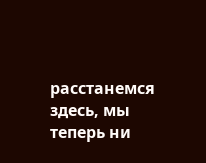расстанемся здесь, мы теперь ни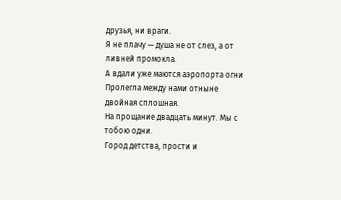друзья, ни враги.
Я не плачу — душа не от слез, а от ливней промокла.
А вдали уже маются аэропорта огни
Пролегла между нами отныне двойная сплошная.
На прощание двадцать минут. Мы с тобою одни.
Город детства, прости и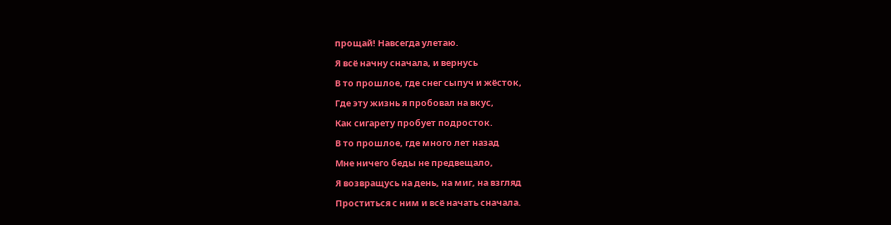прощай! Навсегда улетаю.
Я всё начну сначала, и вернусь
В то прошлое, где снег сыпуч и жёсток,
Где эту жизнь я пробовал на вкус,
Как сигарету пробует подросток.
В то прошлое, где много лет назад
Мне ничего беды не предвещало,
Я возвращусь на день, на миг, на взгляд
Проститься с ним и всё начать сначала.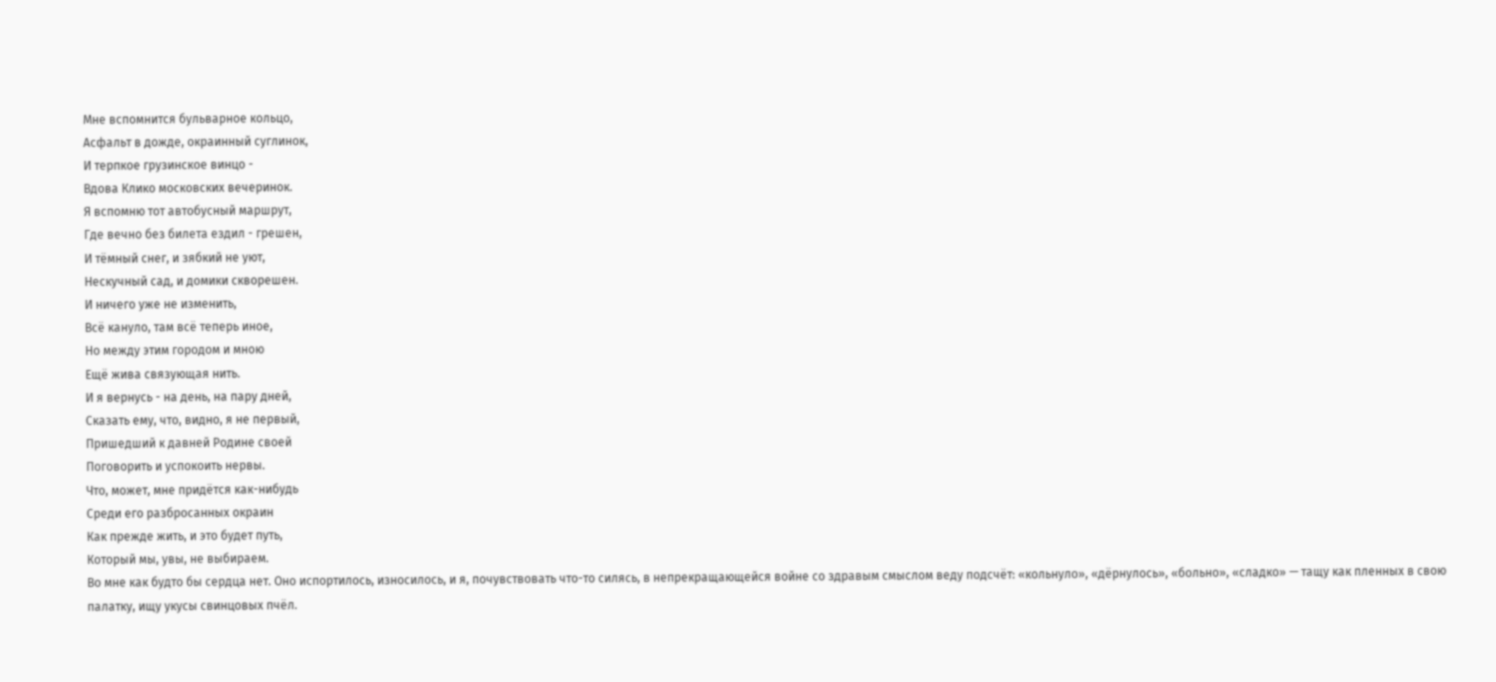Мне вспомнится бульварное кольцо,
Асфальт в дожде, окраинный суглинок,
И терпкое грузинское винцо -
Вдова Клико московских вечеринок.
Я вспомню тот автобусный маршрут,
Где вечно без билета ездил - грешен,
И тёмный снег, и зябкий не уют,
Нескучный сад, и домики скворешен.
И ничего уже не изменить,
Всё кануло, там всё теперь иное,
Но между этим городом и мною
Ещё жива связующая нить.
И я вернусь - на день, на пару дней,
Сказать ему, что, видно, я не первый,
Пришедший к давней Родине своей
Поговорить и успокоить нервы.
Что, может, мне придётся как-нибудь
Среди его разбросанных окраин
Как прежде жить, и это будет путь,
Который мы, увы, не выбираем.
Во мне как будто бы сердца нет. Оно испортилось, износилось, и я, почувствовать что-то силясь, в непрекращающейся войне со здравым смыслом веду подсчёт: «кольнуло», «дёрнулось», «больно», «сладко» — тащу как пленных в свою палатку, ищу укусы свинцовых пчёл.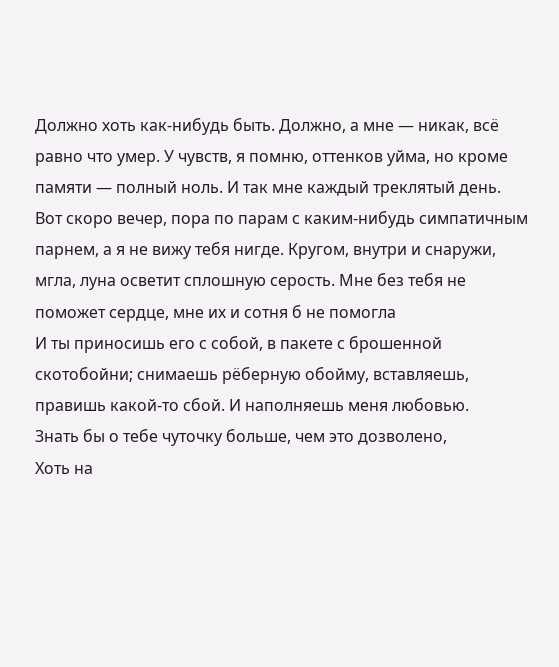Должно хоть как-нибудь быть. Должно, а мне — никак, всё равно что умер. У чувств, я помню, оттенков уйма, но кроме памяти — полный ноль. И так мне каждый треклятый день. Вот скоро вечер, пора по парам с каким-нибудь симпатичным парнем, а я не вижу тебя нигде. Кругом, внутри и снаружи, мгла, луна осветит сплошную серость. Мне без тебя не поможет сердце, мне их и сотня б не помогла
И ты приносишь его с собой, в пакете с брошенной скотобойни; снимаешь рёберную обойму, вставляешь, правишь какой-то сбой. И наполняешь меня любовью.
Знать бы о тебе чуточку больше, чем это дозволено,
Хоть на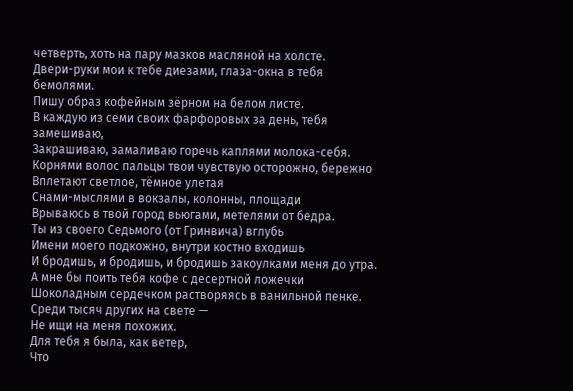четверть, хоть на пару мазков масляной на холсте.
Двери-руки мои к тебе диезами, глаза-окна в тебя бемолями.
Пишу образ кофейным зёрном на белом листе.
В каждую из семи своих фарфоровых за день, тебя замешиваю,
Закрашиваю, замаливаю горечь каплями молока-себя.
Корнями волос пальцы твои чувствую осторожно, бережно
Вплетают светлое, тёмное улетая
Снами-мыслями в вокзалы, колонны, площади
Врываюсь в твой город вьюгами, метелями от бедра.
Ты из своего Седьмого (от Гринвича) вглубь
Имени моего подкожно, внутри костно входишь
И бродишь, и бродишь, и бродишь закоулками меня до утра.
А мне бы поить тебя кофе с десертной ложечки
Шоколадным сердечком растворяясь в ванильной пенке.
Среди тысяч других на свете —
Не ищи на меня похожих.
Для тебя я была, как ветер,
Что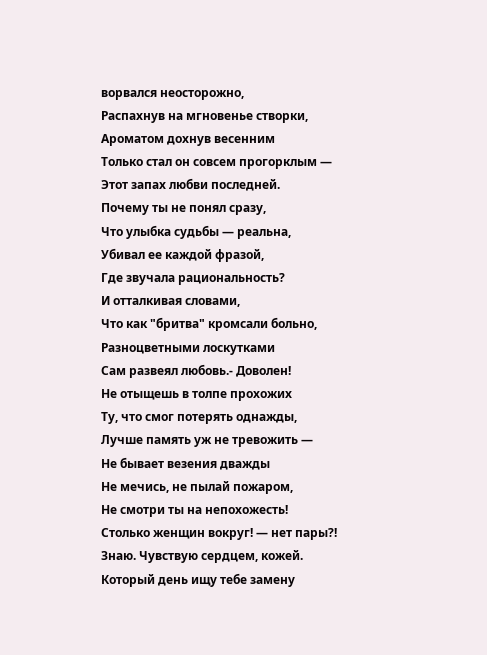ворвался неосторожно,
Распахнув на мгновенье створки,
Ароматом дохнув весенним
Только стал он совсем прогорклым —
Этот запах любви последней.
Почему ты не понял сразу,
Что улыбка судьбы — реальна,
Убивал ее каждой фразой,
Где звучала рациональность?
И отталкивая словами,
Что как "бритва" кромсали больно,
Разноцветными лоскутками
Сам развеял любовь.- Доволен!
Не отыщешь в толпе прохожих
Ту, что смог потерять однажды,
Лучше память уж не тревожить —
Не бывает везения дважды
Не мечись, не пылай пожаром,
Не смотри ты на непохожесть!
Столько женщин вокруг! — нет пары?!
Знаю. Чувствую сердцем, кожей.
Который день ищу тебе замену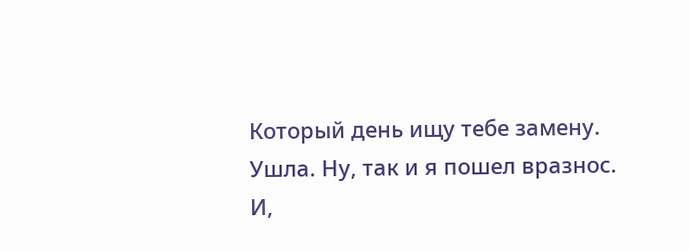Который день ищу тебе замену.
Ушла. Ну, так и я пошел вразнос.
И,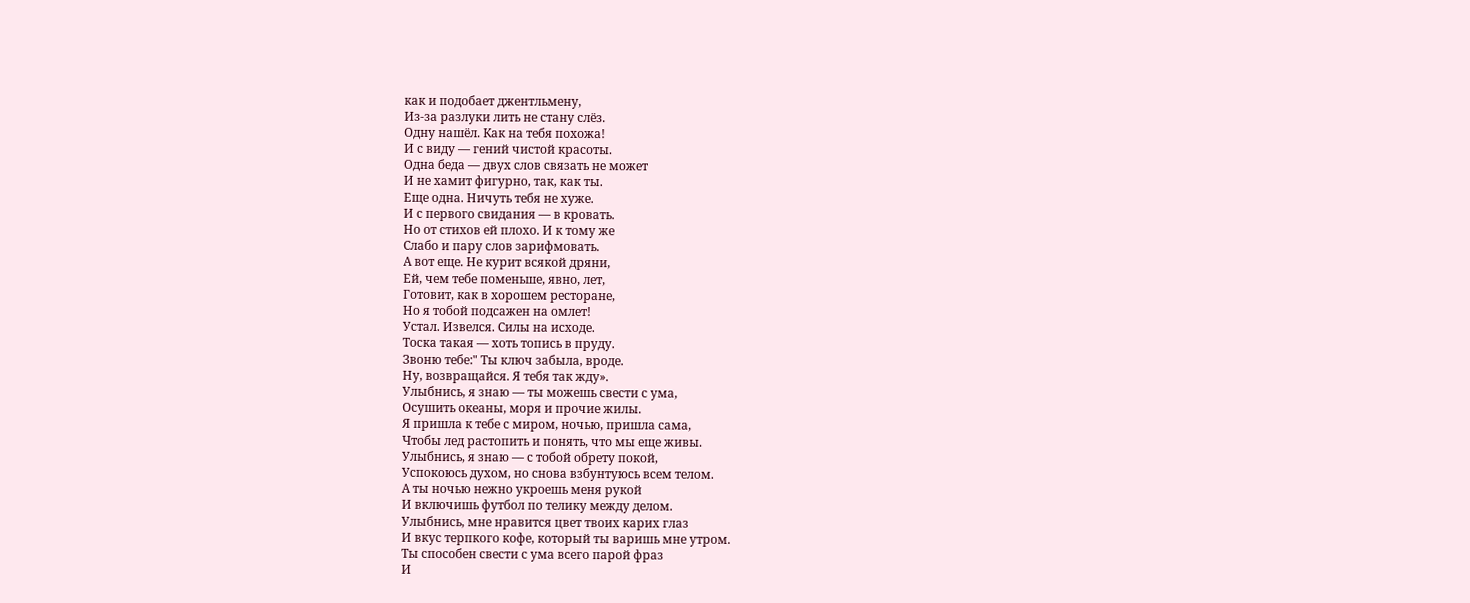как и подобает джентльмену,
Из-за разлуки лить не стану слёз.
Одну нашёл. Как на тебя похожа!
И с виду — гений чистой красоты.
Одна беда — двух слов связать не может
И не хамит фигурно, так, как ты.
Еще одна. Ничуть тебя не хуже.
И с первого свидания — в кровать.
Но от стихов ей плохо. И к тому же
Слабо и пару слов зарифмовать.
А вот еще. Не курит всякой дряни,
Ей, чем тебе поменьше, явно, лет,
Готовит, как в хорошем ресторане,
Но я тобой подсажен на омлет!
Устал. Извелся. Силы на исходе.
Тоска такая — хоть топись в пруду.
Звоню тебе:" Ты ключ забыла, вроде.
Ну, возвращайся. Я тебя так жду».
Улыбнись, я знаю — ты можешь свести с ума,
Осушить океаны, моря и прочие жилы.
Я пришла к тебе с миром, ночью, пришла сама,
Чтобы лед растопить и понять, что мы еще живы.
Улыбнись, я знаю — с тобой обрету покой,
Успокоюсь духом, но снова взбунтуюсь всем телом.
А ты ночью нежно укроешь меня рукой
И включишь футбол по телику между делом.
Улыбнись, мне нравится цвет твоих карих глаз
И вкус терпкого кофе, который ты варишь мне утром.
Ты способен свести с ума всего парой фраз
И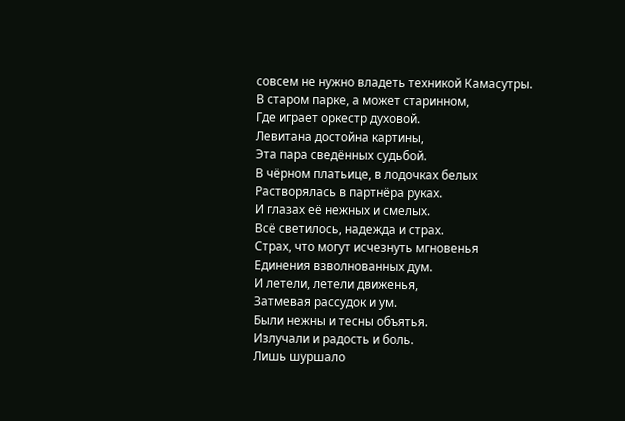совсем не нужно владеть техникой Камасутры.
В старом парке, а может старинном,
Где играет оркестр духовой.
Левитана достойна картины,
Эта пара сведённых судьбой.
В чёрном платьице, в лодочках белых
Растворялась в партнёра руках.
И глазах её нежных и смелых.
Всё светилось, надежда и страх.
Страх, что могут исчезнуть мгновенья
Единения взволнованных дум.
И летели, летели движенья,
Затмевая рассудок и ум.
Были нежны и тесны объятья.
Излучали и радость и боль.
Лишь шуршало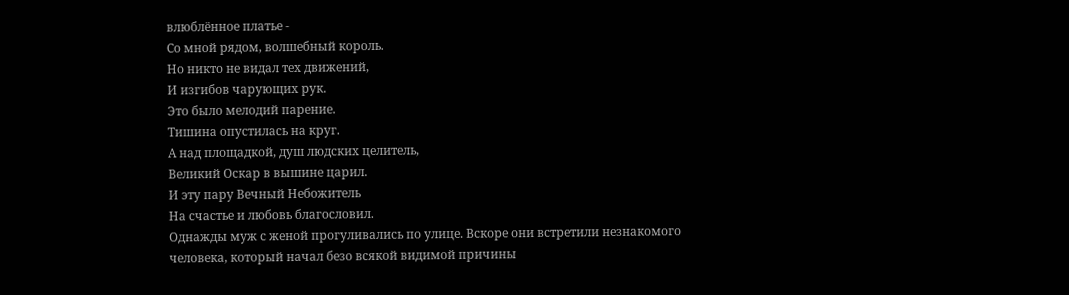влюблённое платье -
Со мной рядом, волшебный король.
Но никто не видал тех движений,
И изгибов чарующих рук.
Это было мелодий парение.
Тишина опустилась на круг.
А над площадкой, душ людских целитель,
Великий Оскар в вышине царил.
И эту пару Вечный Небожитель
На счастье и любовь благословил.
Однажды муж с женой прогуливались по улице. Вскоре они встретили незнакомого человека, который начал безо всякой видимой причины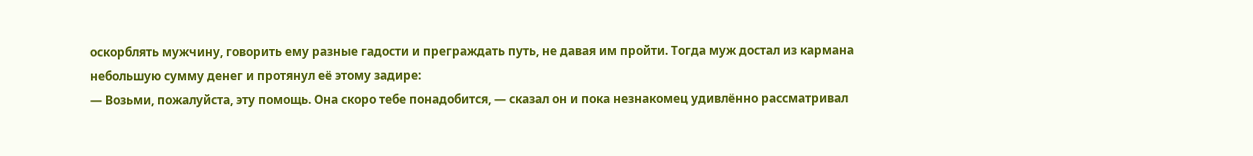оскорблять мужчину, говорить ему разные гадости и преграждать путь, не давая им пройти. Тогда муж достал из кармана небольшую сумму денег и протянул её этому задире:
— Возьми, пожалуйста, эту помощь. Она скоро тебе понадобится, — сказал он и пока незнакомец удивлённо рассматривал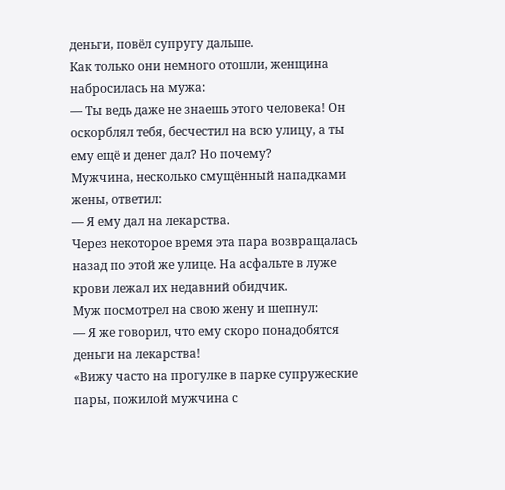деньги, повёл супругу дальше.
Как только они немного отошли, женщина набросилась на мужа:
— Ты ведь даже не знаешь этого человека! Он оскорблял тебя, бесчестил на всю улицу, а ты ему ещё и денег дал? Но почему?
Мужчина, несколько смущённый нападками жены, ответил:
— Я ему дал на лекарства.
Через некоторое время эта пара возвращалась назад по этой же улице. На асфальте в луже крови лежал их недавний обидчик.
Муж посмотрел на свою жену и шепнул:
— Я же говорил, что ему скоро понадобятся деньги на лекарства!
«Вижу часто на прогулке в парке супружеские пары, пожилой мужчина с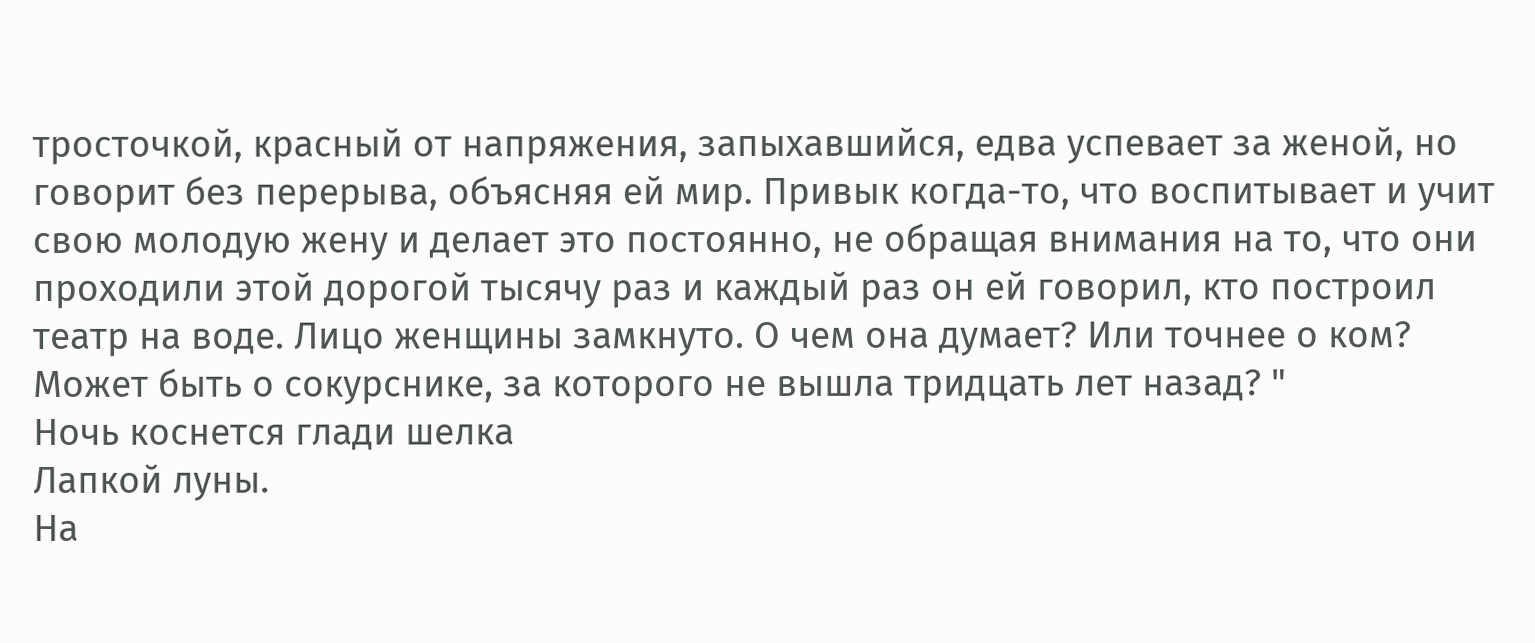тросточкой, красный от напряжения, запыхавшийся, едва успевает за женой, но говорит без перерыва, объясняя ей мир. Привык когда-то, что воспитывает и учит свою молодую жену и делает это постоянно, не обращая внимания на то, что они проходили этой дорогой тысячу раз и каждый раз он ей говорил, кто построил театр на воде. Лицо женщины замкнуто. О чем она думает? Или точнее о ком? Может быть о сокурснике, за которого не вышла тридцать лет назад? "
Ночь коснется глади шелка
Лапкой луны.
На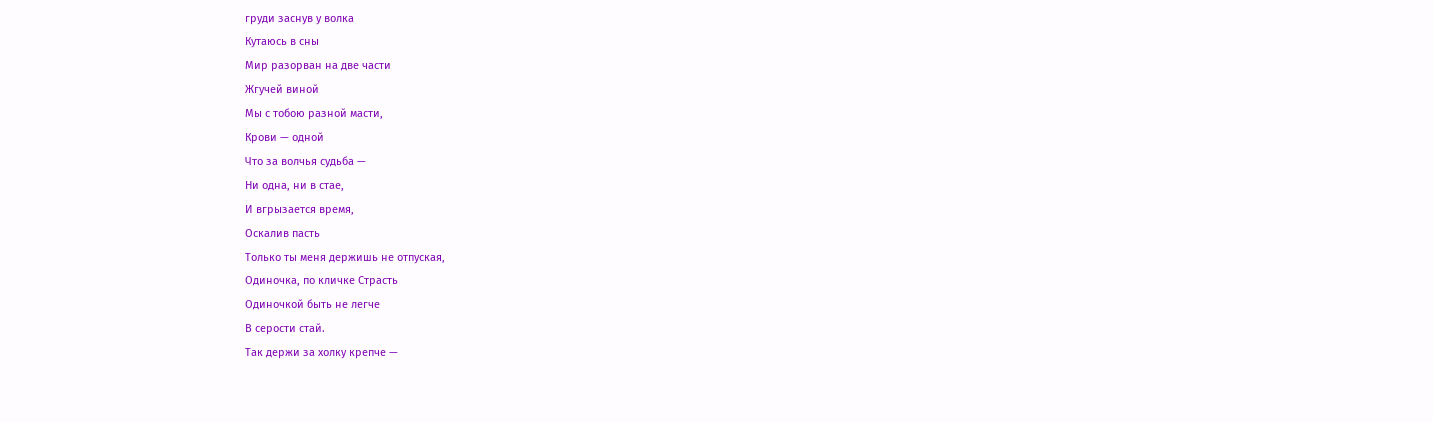груди заснув у волка
Кутаюсь в сны
Мир разорван на две части
Жгучей виной
Мы с тобою разной масти,
Крови — одной
Что за волчья судьба —
Ни одна, ни в стае,
И вгрызается время,
Оскалив пасть
Только ты меня держишь не отпуская,
Одиночка, по кличке Страсть
Одиночкой быть не легче
В серости стай.
Так держи за холку крепче —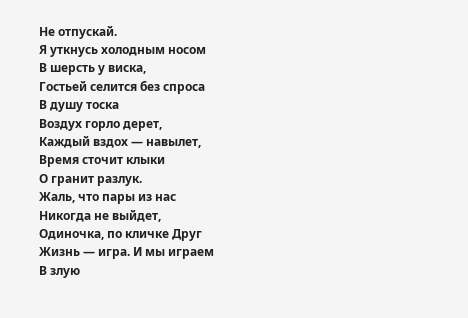Не отпускай.
Я уткнусь холодным носом
В шерсть у виска,
Гостьей селится без спроса
В душу тоска
Воздух горло дерет,
Каждый вздох — навылет,
Время сточит клыки
О гранит разлук.
Жаль, что пары из нас
Никогда не выйдет,
Одиночка, по кличке Друг
Жизнь — игра. И мы играем
В злую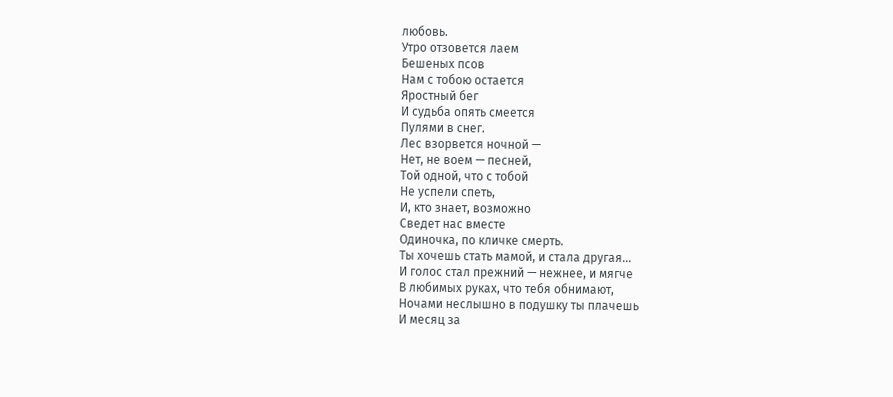любовь.
Утро отзовется лаем
Бешеных псов
Нам с тобою остается
Яростный бег
И судьба опять смеется
Пулями в снег.
Лес взорвется ночной —
Нет, не воем — песней,
Той одной, что с тобой
Не успели спеть,
И, кто знает, возможно
Сведет нас вместе
Одиночка, по кличке смерть.
Ты хочешь стать мамой, и стала другая...
И голос стал прежний — нежнее, и мягче
В любимых руках, что тебя обнимают,
Ночами неслышно в подушку ты плачешь
И месяц за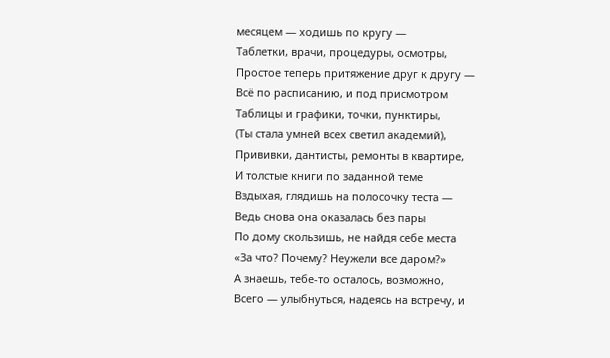месяцем — ходишь по кругу —
Таблетки, врачи, процедуры, осмотры,
Простое теперь притяжение друг к другу —
Всё по расписанию, и под присмотром
Таблицы и графики, точки, пунктиры,
(Ты стала умней всех светил академий),
Прививки, дантисты, ремонты в квартире,
И толстые книги по заданной теме
Вздыхая, глядишь на полосочку теста —
Ведь снова она оказалась без пары
По дому скользишь, не найдя себе места
«За что? Почему? Неужели все даром?»
А знаешь, тебе-то осталось, возможно,
Всего — улыбнуться, надеясь на встречу, и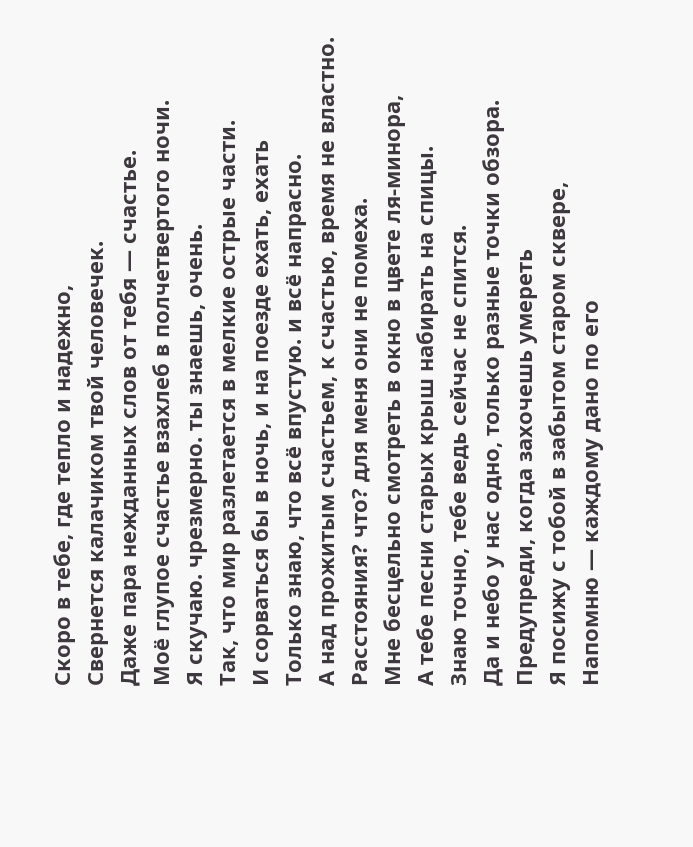Скоро в тебе, где тепло и надежно,
Свернется калачиком твой человечек.
Даже пара нежданных слов от тебя — счастье.
Моё глупое счастье взахлеб в полчетвертого ночи.
Я скучаю. чрезмерно. ты знаешь, очень.
Так, что мир разлетается в мелкие острые части.
И сорваться бы в ночь, и на поезде ехать, ехать
Только знаю, что всё впустую. и всё напрасно.
А над прожитым счастьем, к счастью, время не властно.
Расстояния? что? для меня они не помеха.
Мне бесцельно смотреть в окно в цвете ля-минора,
А тебе песни старых крыш набирать на спицы.
Знаю точно, тебе ведь сейчас не спится.
Да и небо у нас одно, только разные точки обзора.
Предупреди, когда захочешь умереть
Я посижу с тобой в забытом старом сквере,
Напомню — каждому дано по его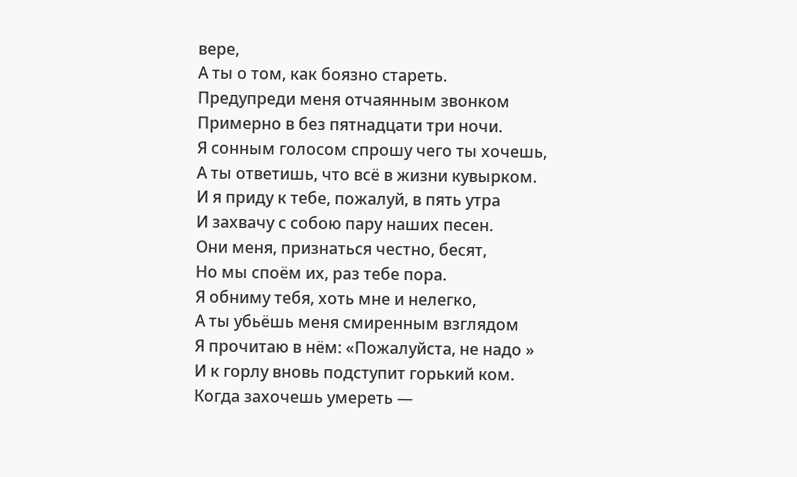вере,
А ты о том, как боязно стареть.
Предупреди меня отчаянным звонком
Примерно в без пятнадцати три ночи.
Я сонным голосом спрошу чего ты хочешь,
А ты ответишь, что всё в жизни кувырком.
И я приду к тебе, пожалуй, в пять утра
И захвачу с собою пару наших песен.
Они меня, признаться честно, бесят,
Но мы споём их, раз тебе пора.
Я обниму тебя, хоть мне и нелегко,
А ты убьёшь меня смиренным взглядом
Я прочитаю в нём: «Пожалуйста, не надо »
И к горлу вновь подступит горький ком.
Когда захочешь умереть —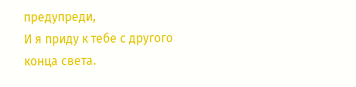предупреди,
И я приду к тебе с другого конца света.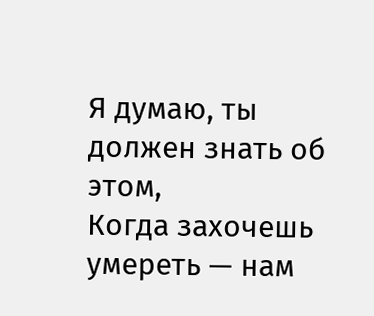Я думаю, ты должен знать об этом,
Когда захочешь умереть — нам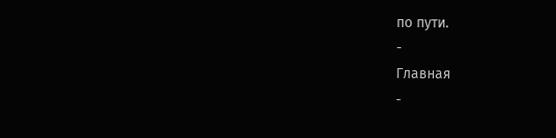по пути.
-
Главная
-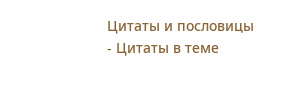Цитаты и пословицы
- Цитаты в теме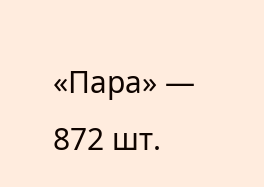«Пара» — 872 шт.